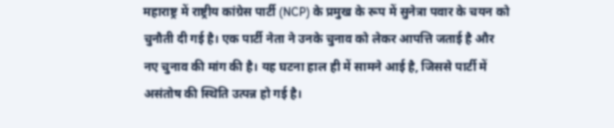महाराष्ट्र में राष्ट्रीय कांग्रेस पार्टी (NCP) के प्रमुख के रूप में सुनेत्रा पवार के चयन को चुनौती दी गई है। एक पार्टी नेता ने उनके चुनाव को लेकर आपत्ति जताई है और नए चुनाव की मांग की है। यह घटना हाल ही में सामने आई है, जिससे पार्टी में असंतोष की स्थिति उत्पन्न हो गई है।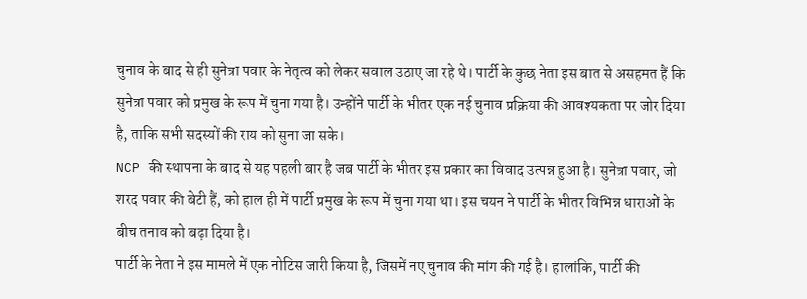चुनाव के बाद से ही सुनेत्रा पवार के नेतृत्व को लेकर सवाल उठाए जा रहे थे। पार्टी के कुछ नेता इस बात से असहमत हैं कि सुनेत्रा पवार को प्रमुख के रूप में चुना गया है। उन्होंने पार्टी के भीतर एक नई चुनाव प्रक्रिया की आवश्यकता पर जोर दिया है, ताकि सभी सदस्यों की राय को सुना जा सके।
NCP की स्थापना के बाद से यह पहली बार है जब पार्टी के भीतर इस प्रकार का विवाद उत्पन्न हुआ है। सुनेत्रा पवार, जो शरद पवार की बेटी हैं, को हाल ही में पार्टी प्रमुख के रूप में चुना गया था। इस चयन ने पार्टी के भीतर विभिन्न धाराओं के बीच तनाव को बढ़ा दिया है।
पार्टी के नेता ने इस मामले में एक नोटिस जारी किया है, जिसमें नए चुनाव की मांग की गई है। हालांकि, पार्टी की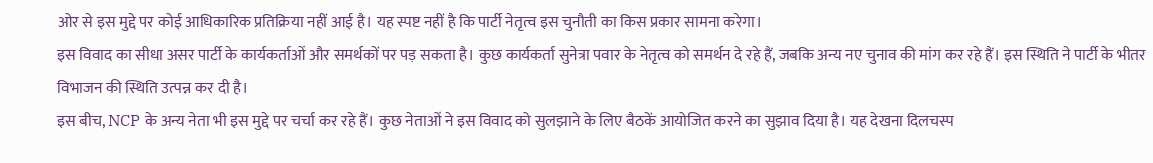ओर से इस मुद्दे पर कोई आधिकारिक प्रतिक्रिया नहीं आई है। यह स्पष्ट नहीं है कि पार्टी नेतृत्व इस चुनौती का किस प्रकार सामना करेगा।
इस विवाद का सीधा असर पार्टी के कार्यकर्ताओं और समर्थकों पर पड़ सकता है। कुछ कार्यकर्ता सुनेत्रा पवार के नेतृत्व को समर्थन दे रहे हैं, जबकि अन्य नए चुनाव की मांग कर रहे हैं। इस स्थिति ने पार्टी के भीतर विभाजन की स्थिति उत्पन्न कर दी है।
इस बीच, NCP के अन्य नेता भी इस मुद्दे पर चर्चा कर रहे हैं। कुछ नेताओं ने इस विवाद को सुलझाने के लिए बैठकें आयोजित करने का सुझाव दिया है। यह देखना दिलचस्प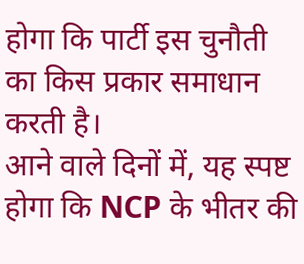होगा कि पार्टी इस चुनौती का किस प्रकार समाधान करती है।
आने वाले दिनों में, यह स्पष्ट होगा कि NCP के भीतर की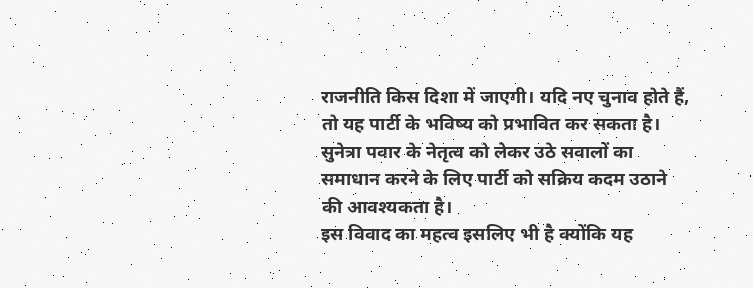राजनीति किस दिशा में जाएगी। यदि नए चुनाव होते हैं, तो यह पार्टी के भविष्य को प्रभावित कर सकता है। सुनेत्रा पवार के नेतृत्व को लेकर उठे सवालों का समाधान करने के लिए पार्टी को सक्रिय कदम उठाने की आवश्यकता है।
इस विवाद का महत्व इसलिए भी है क्योंकि यह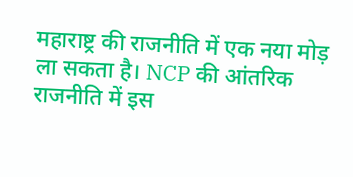महाराष्ट्र की राजनीति में एक नया मोड़ ला सकता है। NCP की आंतरिक राजनीति में इस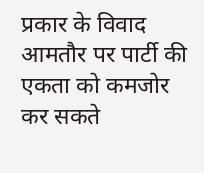प्रकार के विवाद आमतौर पर पार्टी की एकता को कमजोर कर सकते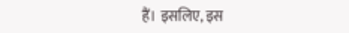हैं। इसलिए, इस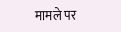मामले पर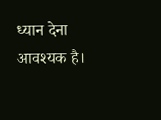ध्यान देना आवश्यक है।